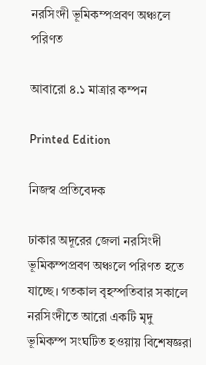নরসিংদী ভূমিকম্পপ্রবণ অঞ্চলে পরিণত

আবারো ৪.১ মাত্রার কম্পন

Printed Edition

নিজস্ব প্রতিবেদক

ঢাকার অদূরের জেলা নরসিংদী ভূমিকম্পপ্রবণ অঞ্চলে পরিণত হতে যাচ্ছে। গতকাল বৃহস্পতিবার সকালে নরসিংদীতে আরো একটি মৃদু ভূমিকম্প সংঘটিত হওয়ায় বিশেষজ্ঞরা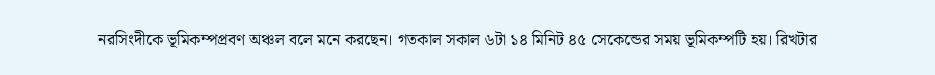নরসিংদীকে ভূমিকম্পপ্রবণ অঞ্চল বলে মনে করছেন। গতকাল সকাল ৬টা ১৪ মিনিট ৪৫ সেকেন্ডের সময় ভূমিকম্পটি হয়। রিখটার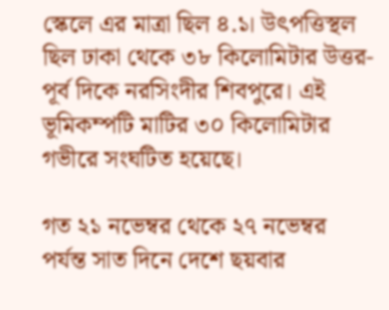স্কেলে এর মাত্রা ছিল ৪.১। উৎপত্তিস্থল ছিল ঢাকা থেকে ৩৮ কিলোমিটার উত্তর-পূর্ব দিকে নরসিংদীর শিবপুরে। এই ভূমিকম্পটি মাটির ৩০ কিলোমিটার গভীরে সংঘটিত হয়েছে।

গত ২১ নভেম্বর থেকে ২৭ নভেম্বর পর্যন্ত সাত দিনে দেশে ছয়বার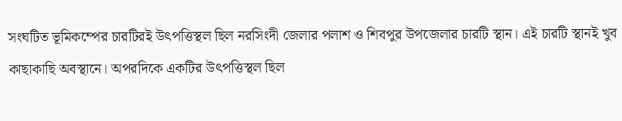সংঘটিত ভূমিকম্পের চারটিরই উৎপত্তিস্থল ছিল নরসিংদী জেলার পলাশ ও শিবপুর উপজেলার চারটি স্থান। এই চারটি স্থানই খুব কাছাকাছি অবস্থানে। অপরদিকে একটির উৎপত্তিস্থল ছিল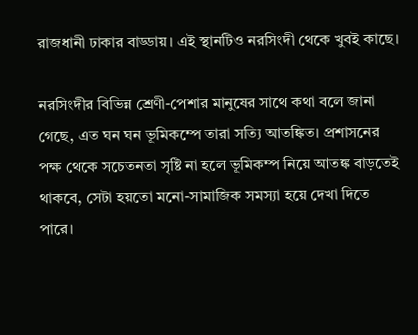রাজধানী ঢাকার বাড্ডায়। এই স্থানটিও নরসিংদী থেকে খুবই কাছে।

নরসিংদীর বিভিন্ন শ্রেণী-পেশার মানুষের সাথে কথা বলে জানা গেছে, এত ঘন ঘন ভূমিকম্পে তারা সত্যি আতঙ্কিত। প্রশাসনের পক্ষ থেকে সচেতনতা সৃষ্টি না হলে ভূমিকম্প নিয়ে আতঙ্ক বাড়তেই থাকবে, সেটা হয়তো মনো-সামাজিক সমস্যা হয়ে দেখা দিতে পারে।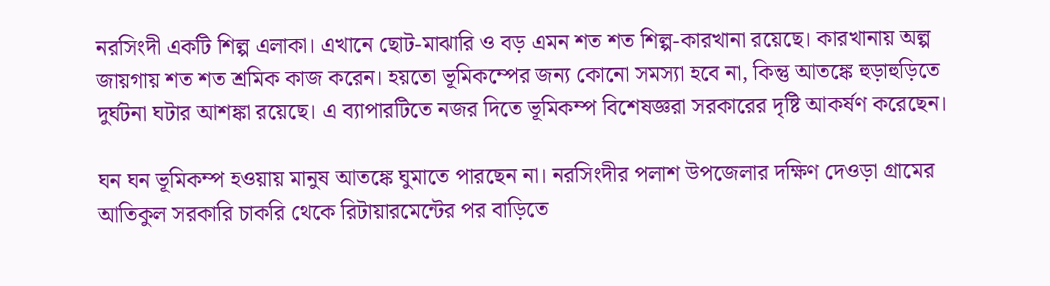নরসিংদী একটি শিল্প এলাকা। এখানে ছোট-মাঝারি ও বড় এমন শত শত শিল্প-কারখানা রয়েছে। কারখানায় অল্প জায়গায় শত শত শ্রমিক কাজ করেন। হয়তো ভূমিকম্পের জন্য কোনো সমস্যা হবে না, কিন্তু আতঙ্কে হুড়াহুড়িতে দুর্ঘটনা ঘটার আশঙ্কা রয়েছে। এ ব্যাপারটিতে নজর দিতে ভূমিকম্প বিশেষজ্ঞরা সরকারের দৃষ্টি আকর্ষণ করেছেন।

ঘন ঘন ভূমিকম্প হওয়ায় মানুষ আতঙ্কে ঘুমাতে পারছেন না। নরসিংদীর পলাশ উপজেলার দক্ষিণ দেওড়া গ্রামের আতিকুল সরকারি চাকরি থেকে রিটায়ারমেন্টের পর বাড়িতে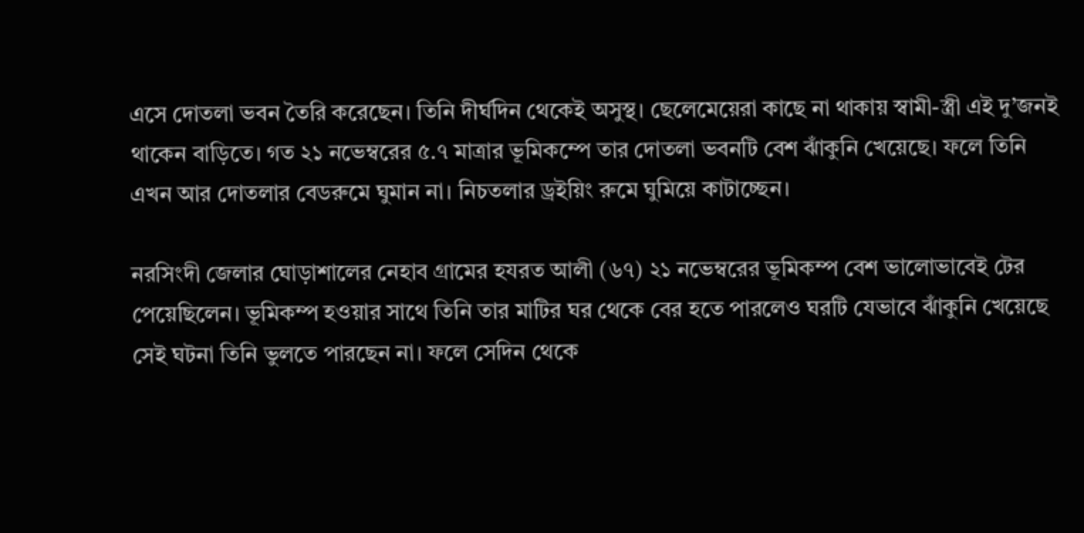এসে দোতলা ভবন তৈরি করেছেন। তিনি দীর্ঘদিন থেকেই অসুস্থ। ছেলেমেয়েরা কাছে না থাকায় স্বামী-স্ত্রী এই দু’জনই থাকেন বাড়িতে। গত ২১ নভেম্বরের ৫.৭ মাত্রার ভূমিকম্পে তার দোতলা ভবনটি বেশ ঝাঁকুনি খেয়েছে। ফলে তিনি এখন আর দোতলার বেডরুমে ঘুমান না। নিচতলার ড্রইয়িং রুমে ঘুমিয়ে কাটাচ্ছেন।

নরসিংদী জেলার ঘোড়াশালের নেহাব গ্রামের হযরত আলী (৬৭) ২১ নভেম্বরের ভূমিকম্প বেশ ভালোভাবেই টের পেয়েছিলেন। ভূমিকম্প হওয়ার সাথে তিনি তার মাটির ঘর থেকে বের হতে পারলেও ঘরটি যেভাবে ঝাঁকুনি খেয়েছে সেই ঘটনা তিনি ভুলতে পারছেন না। ফলে সেদিন থেকে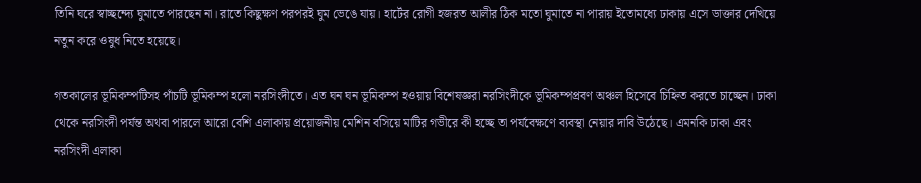তিনি ঘরে স্বাচ্ছন্দ্যে ঘুমাতে পারছেন না। রাতে কিছুক্ষণ পরপরই ঘুম ভেঙে যায়। হার্টের রোগী হজরত আলীর ঠিক মতো ঘুমাতে না পারায় ইতোমধ্যে ঢাকায় এসে ডাক্তার দেখিয়ে নতুন করে ওষুধ নিতে হয়েছে।

গতকালের ভূমিকম্পটিসহ পাঁচটি ভূমিকম্প হলো নরসিংদীতে। এত ঘন ঘন ভূমিকম্প হওয়ায় বিশেষজ্ঞরা নরসিংদীকে ভূমিকম্পপ্রবণ অঞ্চল হিসেবে চিহ্নিত করতে চাচ্ছেন। ঢাকা থেকে নরসিংদী পর্যন্ত অথবা পারলে আরো বেশি এলাকায় প্রয়োজনীয় মেশিন বসিয়ে মাটির গভীরে কী হচ্ছে তা পর্যবেক্ষণে ব্যবস্থা নেয়ার দাবি উঠেছে। এমনকি ঢাকা এবং নরসিংদী এলাকা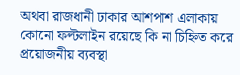অথবা রাজধানী ঢাকার আশপাশ এলাকায় কোনো ফল্টলাইন রয়েছে কি না চিহ্নিত করে প্রয়োজনীয় ব্যবস্থা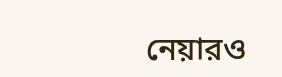নেয়ারও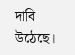দাবি উঠেছে।